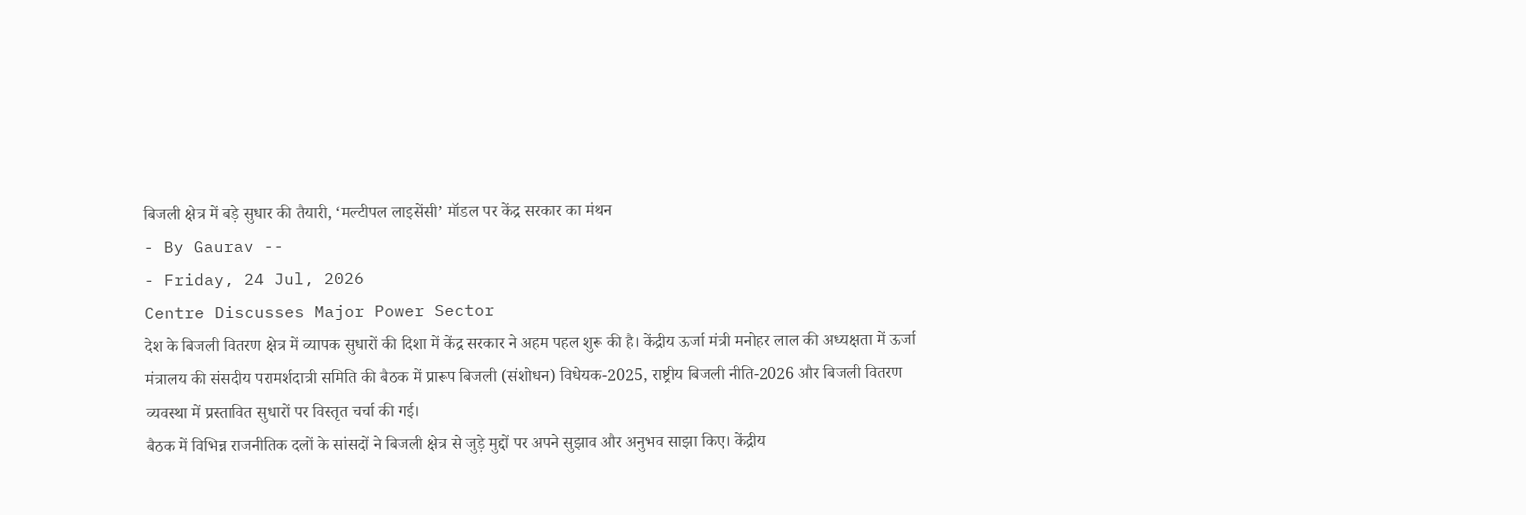बिजली क्षेत्र में बड़े सुधार की तैयारी, ‘मल्टीपल लाइसेंसी’ मॉडल पर केंद्र सरकार का मंथन
- By Gaurav --
- Friday, 24 Jul, 2026
Centre Discusses Major Power Sector
देश के बिजली वितरण क्षेत्र में व्यापक सुधारों की दिशा में केंद्र सरकार ने अहम पहल शुरू की है। केंद्रीय ऊर्जा मंत्री मनोहर लाल की अध्यक्षता में ऊर्जा मंत्रालय की संसदीय परामर्शदात्री समिति की बैठक में प्रारूप बिजली (संशोधन) विधेयक-2025, राष्ट्रीय बिजली नीति-2026 और बिजली वितरण व्यवस्था में प्रस्तावित सुधारों पर विस्तृत चर्चा की गई।
बैठक में विभिन्न राजनीतिक दलों के सांसदों ने बिजली क्षेत्र से जुड़े मुद्दों पर अपने सुझाव और अनुभव साझा किए। केंद्रीय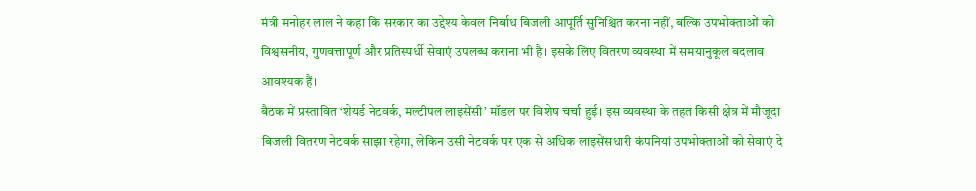मंत्री मनोहर लाल ने कहा कि सरकार का उद्देश्य केवल निर्बाध बिजली आपूर्ति सुनिश्चित करना नहीं, बल्कि उपभोक्ताओं को विश्वसनीय, गुणवत्तापूर्ण और प्रतिस्पर्धी सेवाएं उपलब्ध कराना भी है। इसके लिए वितरण व्यवस्था में समयानुकूल बदलाव आवश्यक हैं।
बैठक में प्रस्तावित ‘शेयर्ड नेटवर्क, मल्टीपल लाइसेंसी’ मॉडल पर विशेष चर्चा हुई। इस व्यवस्था के तहत किसी क्षेत्र में मौजूदा बिजली वितरण नेटवर्क साझा रहेगा, लेकिन उसी नेटवर्क पर एक से अधिक लाइसेंसधारी कंपनियां उपभोक्ताओं को सेवाएं दे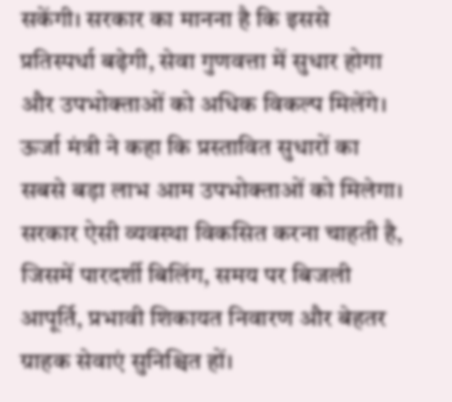सकेंगी। सरकार का मानना है कि इससे प्रतिस्पर्धा बढ़ेगी, सेवा गुणवत्ता में सुधार होगा और उपभोक्ताओं को अधिक विकल्प मिलेंगे।
ऊर्जा मंत्री ने कहा कि प्रस्तावित सुधारों का सबसे बड़ा लाभ आम उपभोक्ताओं को मिलेगा। सरकार ऐसी व्यवस्था विकसित करना चाहती है, जिसमें पारदर्शी बिलिंग, समय पर बिजली आपूर्ति, प्रभावी शिकायत निवारण और बेहतर ग्राहक सेवाएं सुनिश्चित हों।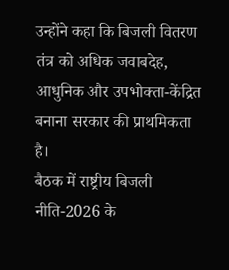उन्होंने कहा कि बिजली वितरण तंत्र को अधिक जवाबदेह, आधुनिक और उपभोक्ता-केंद्रित बनाना सरकार की प्राथमिकता है।
बैठक में राष्ट्रीय बिजली नीति-2026 के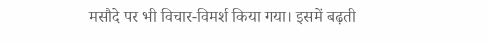मसौदे पर भी विचार-विमर्श किया गया। इसमें बढ़ती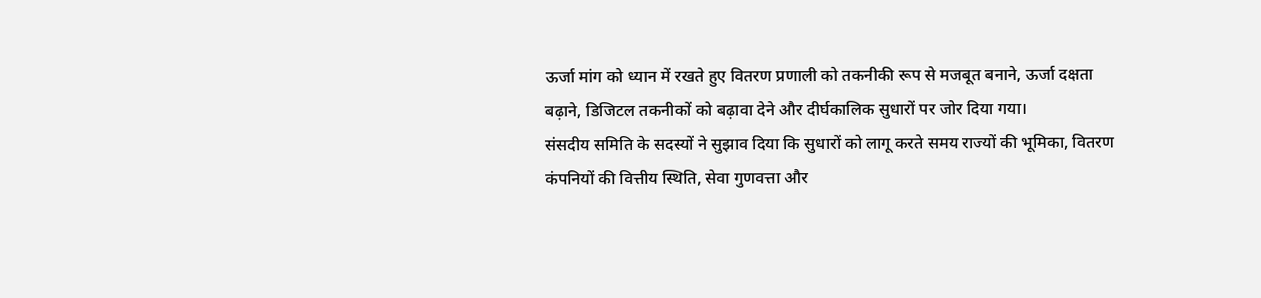ऊर्जा मांग को ध्यान में रखते हुए वितरण प्रणाली को तकनीकी रूप से मजबूत बनाने, ऊर्जा दक्षता बढ़ाने, डिजिटल तकनीकों को बढ़ावा देने और दीर्घकालिक सुधारों पर जोर दिया गया।
संसदीय समिति के सदस्यों ने सुझाव दिया कि सुधारों को लागू करते समय राज्यों की भूमिका, वितरण कंपनियों की वित्तीय स्थिति, सेवा गुणवत्ता और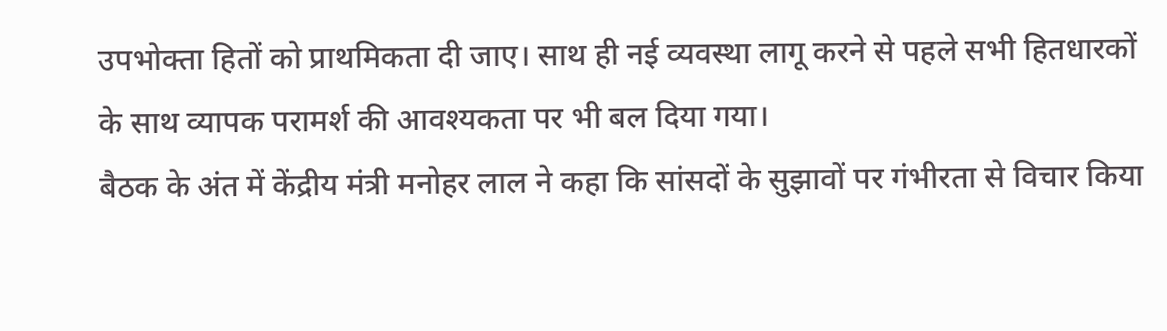उपभोक्ता हितों को प्राथमिकता दी जाए। साथ ही नई व्यवस्था लागू करने से पहले सभी हितधारकों के साथ व्यापक परामर्श की आवश्यकता पर भी बल दिया गया।
बैठक के अंत में केंद्रीय मंत्री मनोहर लाल ने कहा कि सांसदों के सुझावों पर गंभीरता से विचार किया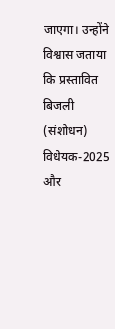जाएगा। उन्होंने विश्वास जताया कि प्रस्तावित बिजली (संशोधन) विधेयक-2025 और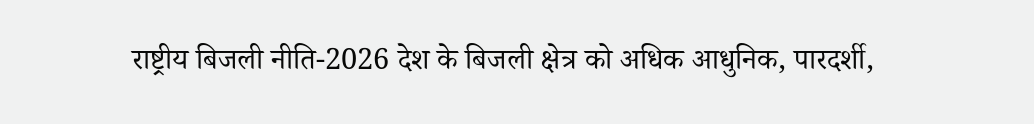राष्ट्रीय बिजली नीति-2026 देश के बिजली क्षेत्र को अधिक आधुनिक, पारदर्शी,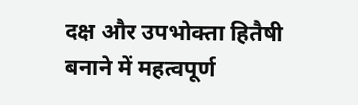दक्ष और उपभोक्ता हितैषी बनाने में महत्वपूर्ण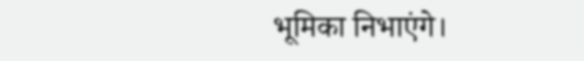भूमिका निभाएंगे।